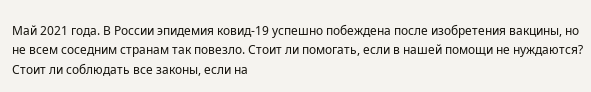Май 2021 года. В России эпидемия ковид-19 успешно побеждена после изобретения вакцины, но не всем соседним странам так повезло. Стоит ли помогать, если в нашей помощи не нуждаются? Стоит ли соблюдать все законы, если на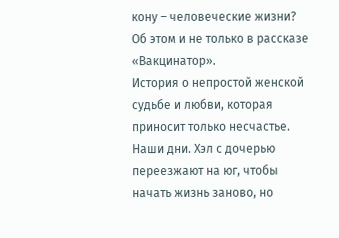кону – человеческие жизни? Об этом и не только в рассказе «Вакцинатор».
История о непростой женской судьбе и любви, которая приносит только несчастье. Наши дни. Хэл с дочерью переезжают на юг, чтобы начать жизнь заново, но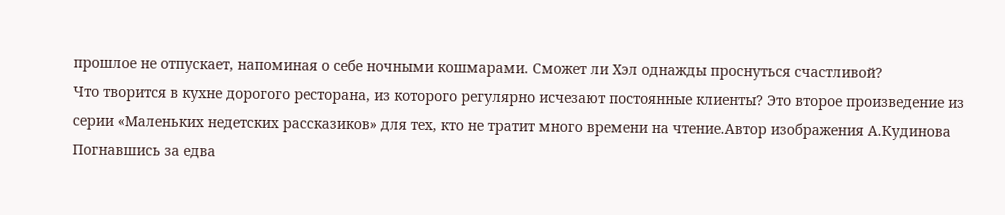прошлое не отпускает, напоминая о себе ночными кошмарами. Сможет ли Хэл однажды проснуться счастливой?
Что творится в кухне дорогого ресторана, из которого регулярно исчезают постоянные клиенты? Это второе произведение из серии «Маленьких недетских рассказиков» для тех, кто не тратит много времени на чтение.Автор изображения А.Кудинова
Погнавшись за едва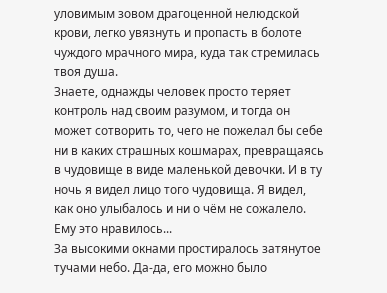уловимым зовом драгоценной нелюдской крови, легко увязнуть и пропасть в болоте чуждого мрачного мира, куда так стремилась твоя душа.
Знаете, однажды человек просто теряет контроль над своим разумом, и тогда он может сотворить то, чего не пожелал бы себе ни в каких страшных кошмарах, превращаясь в чудовище в виде маленькой девочки. И в ту ночь я видел лицо того чудовища. Я видел, как оно улыбалось и ни о чём не сожалело. Ему это нравилось...
За высокими окнами простиралось затянутое тучами небо. Да-да, его можно было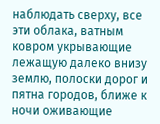наблюдать сверху, все эти облака, ватным ковром укрывающие лежащую далеко внизу землю, полоски дорог и пятна городов, ближе к ночи оживающие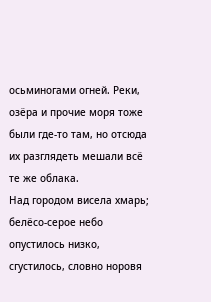осьминогами огней. Реки, озёра и прочие моря тоже были где-то там, но отсюда их разглядеть мешали всё те же облака.
Над городом висела хмарь; белёсо-серое небо опустилось низко, сгустилось, словно норовя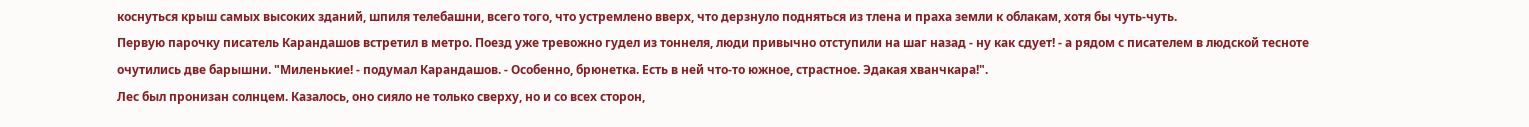коснуться крыш самых высоких зданий, шпиля телебашни, всего того, что устремлено вверх, что дерзнуло подняться из тлена и праха земли к облакам, хотя бы чуть-чуть.
Первую парочку писатель Карандашов встретил в метро. Поезд уже тревожно гудел из тоннеля, люди привычно отступили на шаг назад - ну как сдует! - а рядом с писателем в людской тесноте очутились две барышни. "Миленькие! - подумал Карандашов. - Особенно, брюнетка. Есть в ней что-то южное, страстное. Эдакая хванчкара!".
Лес был пронизан солнцем. Казалось, оно сияло не только сверху, но и со всех сторон,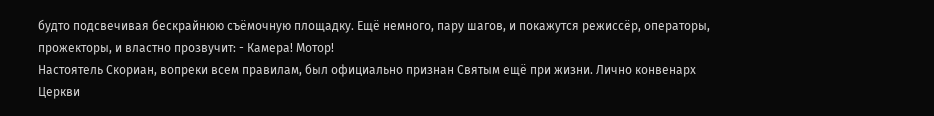будто подсвечивая бескрайнюю съёмочную площадку. Ещё немного, пару шагов, и покажутся режиссёр, операторы, прожекторы, и властно прозвучит: - Камера! Мотор!
Настоятель Скориан, вопреки всем правилам, был официально признан Святым ещё при жизни. Лично конвенарх Церкви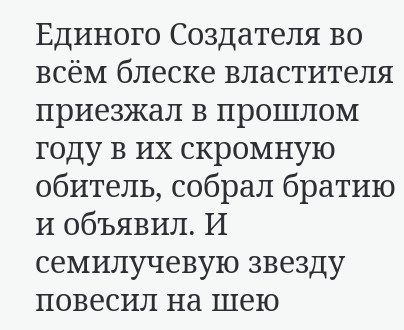Единого Создателя во всём блеске властителя приезжал в прошлом году в их скромную обитель, собрал братию и объявил. И семилучевую звезду повесил на шею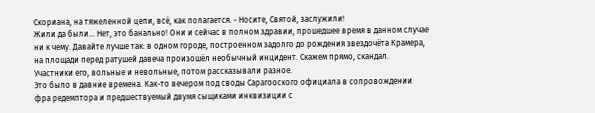Скориана, на тяжеленной цепи, всё, как полагается. - Носите, Святой, заслужили!
Жили да были... Нет, это банально! Они и сейчас в полном здравии, прошедшее время в данном случае ни к чему. Давайте лучше так: в одном городе, построенном задолго до рождения звездочёта Крамера, на площади перед ратушей давеча произошёл необычный инцидент. Скажем прямо, скандал. Участники его, вольные и невольные, потом рассказывали разное.
Это было в давние времена. Как-то вечером под своды Сарагооского официала в сопровождении фра редемптора и предшествуемый двумя сыщиками инквизиции с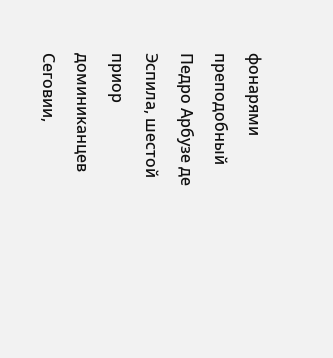фонарями преподобный Педро Арбузе де Эспила, шестой приор доминиканцев Сеговии,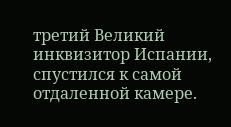третий Великий инквизитор Испании, спустился к самой отдаленной камере.